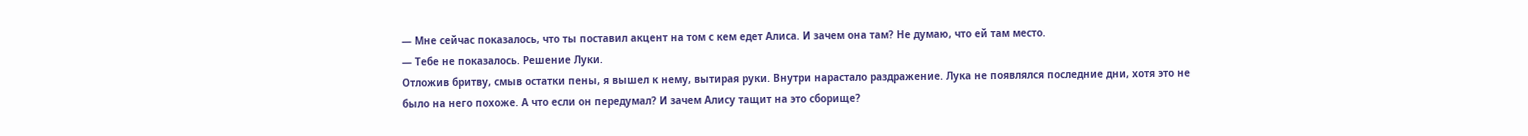— Мне сейчас показалось, что ты поставил акцент на том с кем едет Алиса. И зачем она там? Не думаю, что ей там место.
— Тебе не показалось. Решение Луки.
Отложив бритву, смыв остатки пены, я вышел к нему, вытирая руки. Внутри нарастало раздражение. Лука не появлялся последние дни, хотя это не было на него похоже. А что если он передумал? И зачем Алису тащит на это сборище?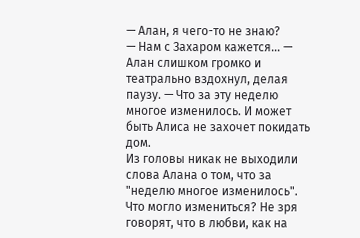— Алан, я чего-то не знаю?
— Нам с Захаром кажется… — Алан слишком громко и театрально вздохнул, делая паузу. — Что за эту неделю многое изменилось. И может быть Алиса не захочет покидать дом.
Из головы никак не выходили слова Алана о том, что за "неделю многое изменилось". Что могло измениться? Не зря говорят, что в любви, как на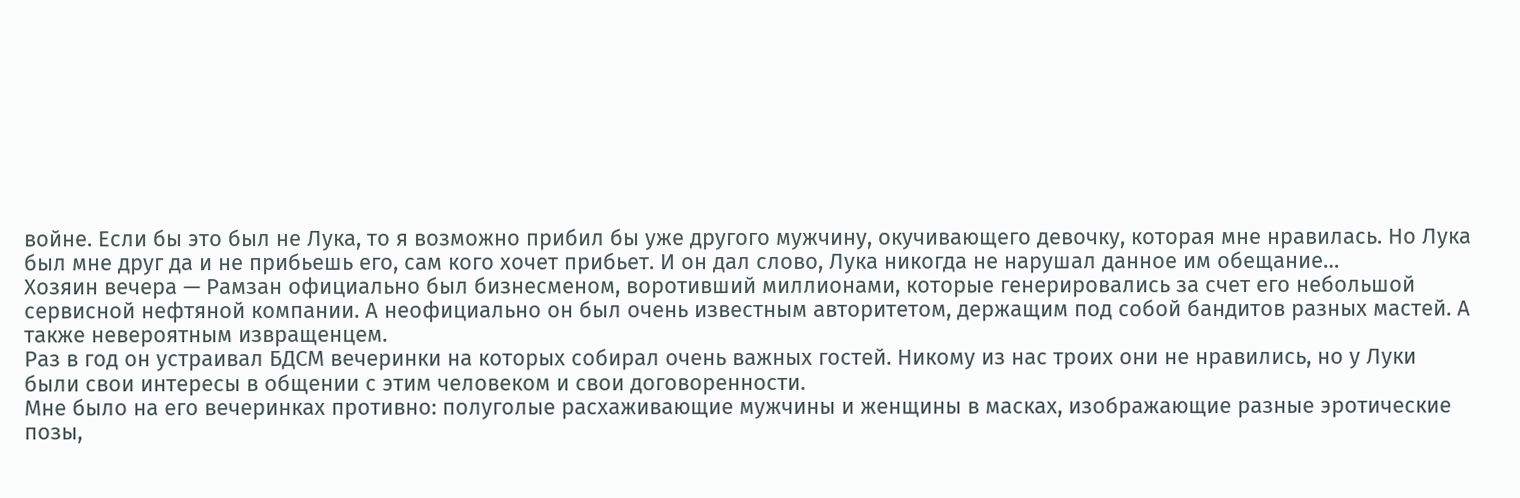войне. Если бы это был не Лука, то я возможно прибил бы уже другого мужчину, окучивающего девочку, которая мне нравилась. Но Лука был мне друг да и не прибьешь его, сам кого хочет прибьет. И он дал слово, Лука никогда не нарушал данное им обещание…
Хозяин вечера — Рамзан официально был бизнесменом, воротивший миллионами, которые генерировались за счет его небольшой сервисной нефтяной компании. А неофициально он был очень известным авторитетом, держащим под собой бандитов разных мастей. А также невероятным извращенцем.
Раз в год он устраивал БДСМ вечеринки на которых собирал очень важных гостей. Никому из нас троих они не нравились, но у Луки были свои интересы в общении с этим человеком и свои договоренности.
Мне было на его вечеринках противно: полуголые расхаживающие мужчины и женщины в масках, изображающие разные эротические позы,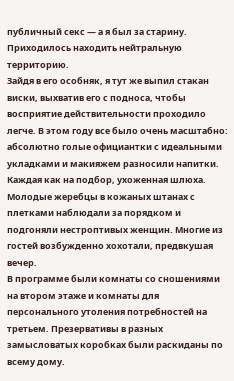публичный секс — а я был за старину. Приходилось находить нейтральную территорию.
Зайдя в его особняк, я тут же выпил стакан виски, выхватив его с подноса, чтобы восприятие действительности проходило легче. В этом году все было очень масштабно: абсолютно голые официантки с идеальными укладками и макияжем разносили напитки. Каждая как на подбор, ухоженная шлюха. Молодые жеребцы в кожаных штанах с плетками наблюдали за порядком и подгоняли нестроптивых женщин. Многие из гостей возбужденно хохотали, предвкушая вечер.
В программе были комнаты со сношениями на втором этаже и комнаты для персонального утоления потребностей на третьем. Презервативы в разных замысловатых коробках были раскиданы по всему дому.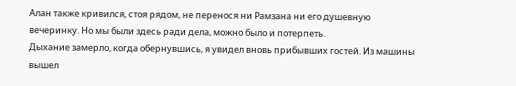Алан также кривился, стоя рядом, не перенося ни Рамзана ни его душевную вечеринку. Но мы были здесь ради дела, можно было и потерпеть.
Дыхание замерло, когда обернувшись, я увидел вновь прибывших гостей. Из машины вышел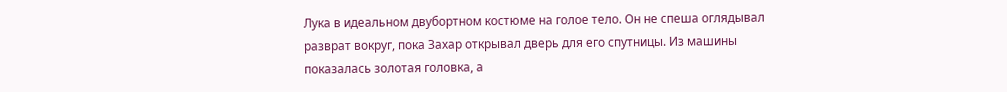Лука в идеальном двубортном костюме на голое тело. Он не спеша оглядывал разврат вокруг, пока Захар открывал дверь для его спутницы. Из машины показалась золотая головка, а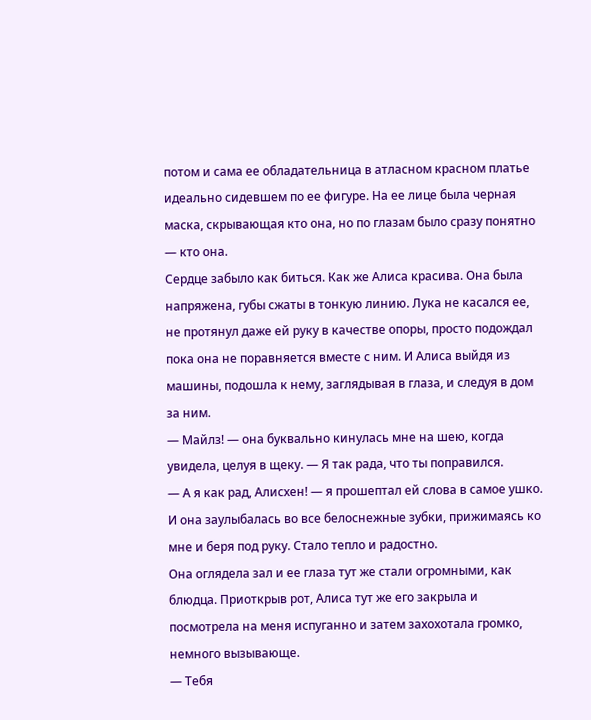потом и сама ее обладательница в атласном красном платье идеально сидевшем по ее фигуре. На ее лице была черная маска, скрывающая кто она, но по глазам было сразу понятно — кто она.
Сердце забыло как биться. Как же Алиса красива. Она была напряжена, губы сжаты в тонкую линию. Лука не касался ее, не протянул даже ей руку в качестве опоры, просто подождал пока она не поравняется вместе с ним. И Алиса выйдя из машины, подошла к нему, заглядывая в глаза, и следуя в дом за ним.
— Майлз! — она буквально кинулась мне на шею, когда увидела, целуя в щеку. — Я так рада, что ты поправился.
— А я как рад, Алисхен! — я прошептал ей слова в самое ушко. И она заулыбалась во все белоснежные зубки, прижимаясь ко мне и беря под руку. Стало тепло и радостно.
Она оглядела зал и ее глаза тут же стали огромными, как блюдца. Приоткрыв рот, Алиса тут же его закрыла и посмотрела на меня испуганно и затем захохотала громко, немного вызывающе.
— Тебя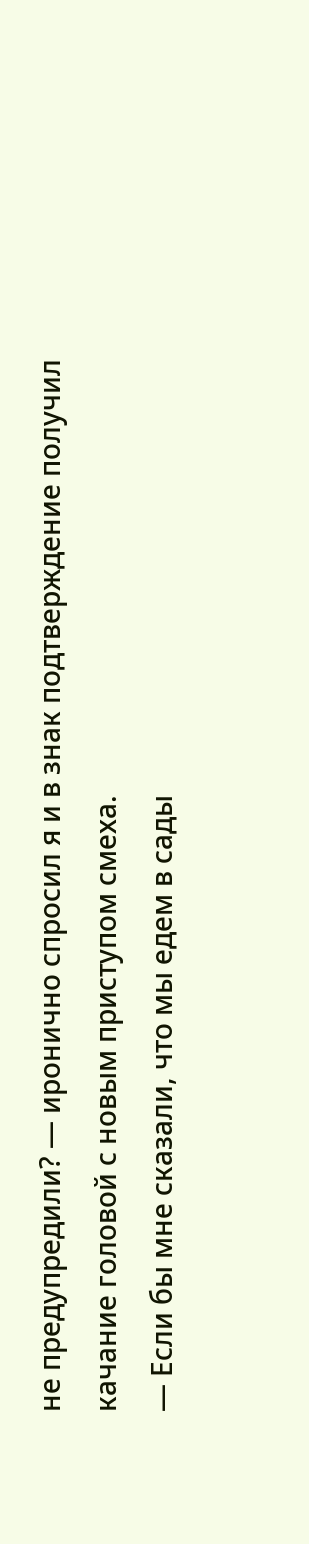не предупредили? — иронично спросил я и в знак подтверждение получил качание головой с новым приступом смеха.
— Если бы мне сказали, что мы едем в сады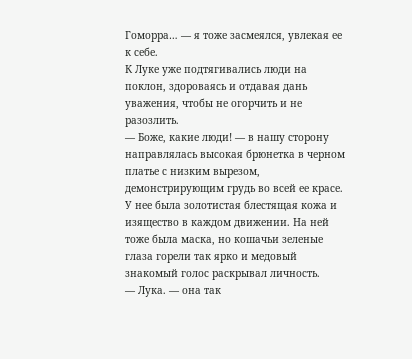Гоморра… — я тоже засмеялся, увлекая ее к себе.
К Луке уже подтягивались люди на поклон, здороваясь и отдавая дань уважения, чтобы не огорчить и не разозлить.
— Боже, какие люди! — в нашу сторону направлялась высокая брюнетка в черном платье с низким вырезом, демонстрирующим грудь во всей ее красе. У нее была золотистая блестящая кожа и изящество в каждом движении. На ней тоже была маска, но кошачьи зеленые глаза горели так ярко и медовый знакомый голос раскрывал личность.
— Лука. — она так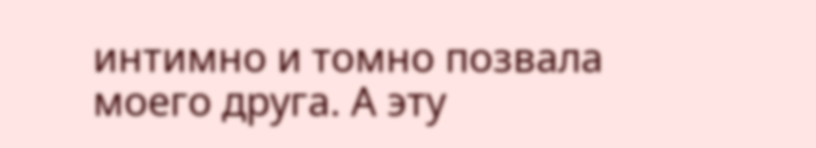интимно и томно позвала моего друга. А эту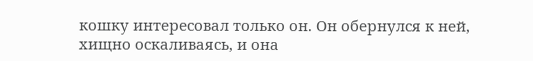кошку интересовал только он. Он обернулся к ней, хищно оскаливаясь, и она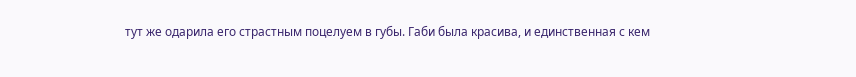тут же одарила его страстным поцелуем в губы. Габи была красива, и единственная с кем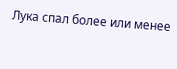Лука спал более или менее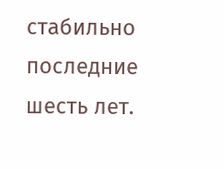стабильно последние шесть лет.